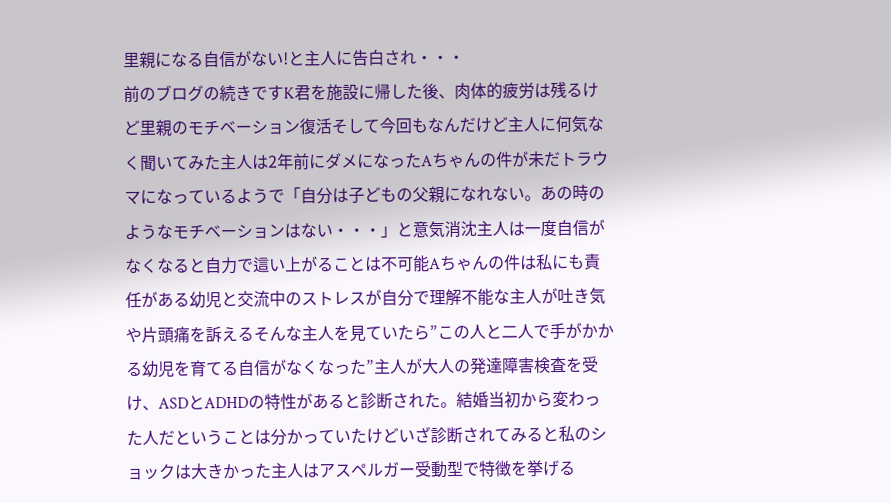里親になる自信がない!と主人に告白され・・・
前のブログの続きですK君を施設に帰した後、肉体的疲労は残るけど里親のモチベーション復活そして今回もなんだけど主人に何気なく聞いてみた主人は2年前にダメになったAちゃんの件が未だトラウマになっているようで「自分は子どもの父親になれない。あの時のようなモチベーションはない・・・」と意気消沈主人は一度自信がなくなると自力で這い上がることは不可能Aちゃんの件は私にも責任がある幼児と交流中のストレスが自分で理解不能な主人が吐き気や片頭痛を訴えるそんな主人を見ていたら”この人と二人で手がかかる幼児を育てる自信がなくなった”主人が大人の発達障害検査を受け、ASDとADHDの特性があると診断された。結婚当初から変わった人だということは分かっていたけどいざ診断されてみると私のショックは大きかった主人はアスペルガー受動型で特徴を挙げる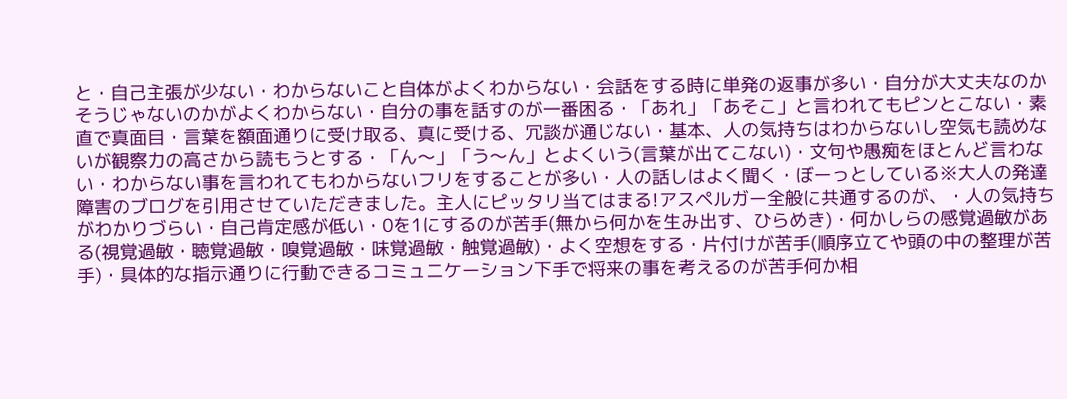と・自己主張が少ない・わからないこと自体がよくわからない・会話をする時に単発の返事が多い・自分が大丈夫なのかそうじゃないのかがよくわからない・自分の事を話すのが一番困る・「あれ」「あそこ」と言われてもピンとこない・素直で真面目・言葉を額面通りに受け取る、真に受ける、冗談が通じない・基本、人の気持ちはわからないし空気も読めないが観察力の高さから読もうとする・「ん〜」「う〜ん」とよくいう(言葉が出てこない)・文句や愚痴をほとんど言わない・わからない事を言われてもわからないフリをすることが多い・人の話しはよく聞く・ぼーっとしている※大人の発達障害のブログを引用させていただきました。主人にピッタリ当てはまる!アスペルガー全般に共通するのが、・人の気持ちがわかりづらい・自己肯定感が低い・0を1にするのが苦手(無から何かを生み出す、ひらめき)・何かしらの感覚過敏がある(視覚過敏・聴覚過敏・嗅覚過敏・味覚過敏・触覚過敏)・よく空想をする・片付けが苦手(順序立てや頭の中の整理が苦手)・具体的な指示通りに行動できるコミュニケーション下手で将来の事を考えるのが苦手何か相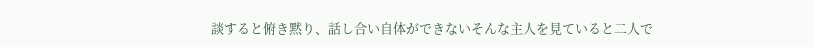談すると俯き黙り、話し合い自体ができないそんな主人を見ていると二人で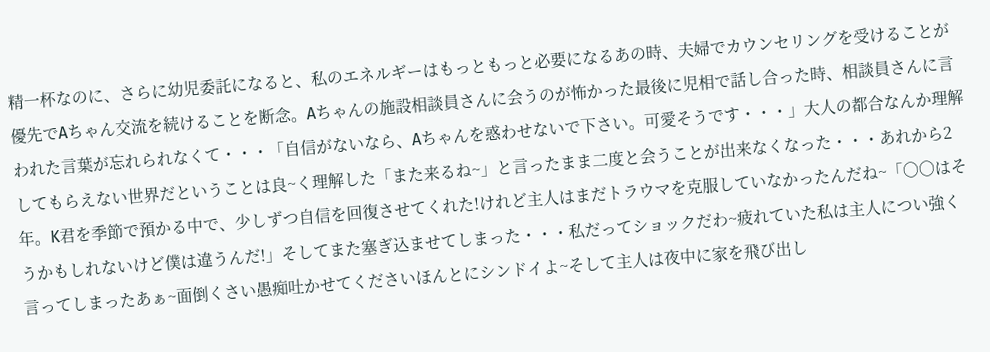精一杯なのに、さらに幼児委託になると、私のエネルギーはもっともっと必要になるあの時、夫婦でカウンセリングを受けることが優先でAちゃん交流を続けることを断念。Aちゃんの施設相談員さんに会うのが怖かった最後に児相で話し合った時、相談員さんに言われた言葉が忘れられなくて・・・「自信がないなら、Aちゃんを惑わせないで下さい。可愛そうです・・・」大人の都合なんか理解してもらえない世界だということは良~く理解した「また来るね~」と言ったまま二度と会うことが出来なくなった・・・あれから2年。K君を季節で預かる中で、少しずつ自信を回復させてくれた!けれど主人はまだトラウマを克服していなかったんだね~「〇〇はそうかもしれないけど僕は違うんだ!」そしてまた塞ぎ込ませてしまった・・・私だってショックだわ~疲れていた私は主人につい強く言ってしまったあぁ~面倒くさい愚痴吐かせてくださいほんとにシンドイよ~そして主人は夜中に家を飛び出し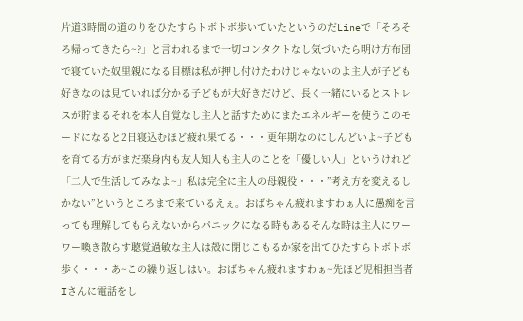片道3時間の道のりをひたすらトボトボ歩いていたというのだLineで「そろそろ帰ってきたら~?」と言われるまで一切コンタクトなし気づいたら明け方布団で寝ていた奴里親になる目標は私が押し付けたわけじゃないのよ主人が子ども好きなのは見ていれば分かる子どもが大好きだけど、長く一緒にいるとストレスが貯まるそれを本人自覚なし主人と話すためにまたエネルギーを使うこのモードになると2日寝込むほど疲れ果てる・・・更年期なのにしんどいよ~子どもを育てる方がまだ楽身内も友人知人も主人のことを「優しい人」というけれど「二人で生活してみなよ~」私は完全に主人の母親役・・・”考え方を変えるしかない”というところまで来ているえぇ。おばちゃん疲れますわぁ人に愚痴を言っても理解してもらえないからパニックになる時もあるそんな時は主人にワーワー喚き散らす聴覚過敏な主人は殻に閉じこもるか家を出てひたすらトボトボ歩く・・・あ~この繰り返しはい。おばちゃん疲れますわぁ~先ほど児相担当者Iさんに電話をし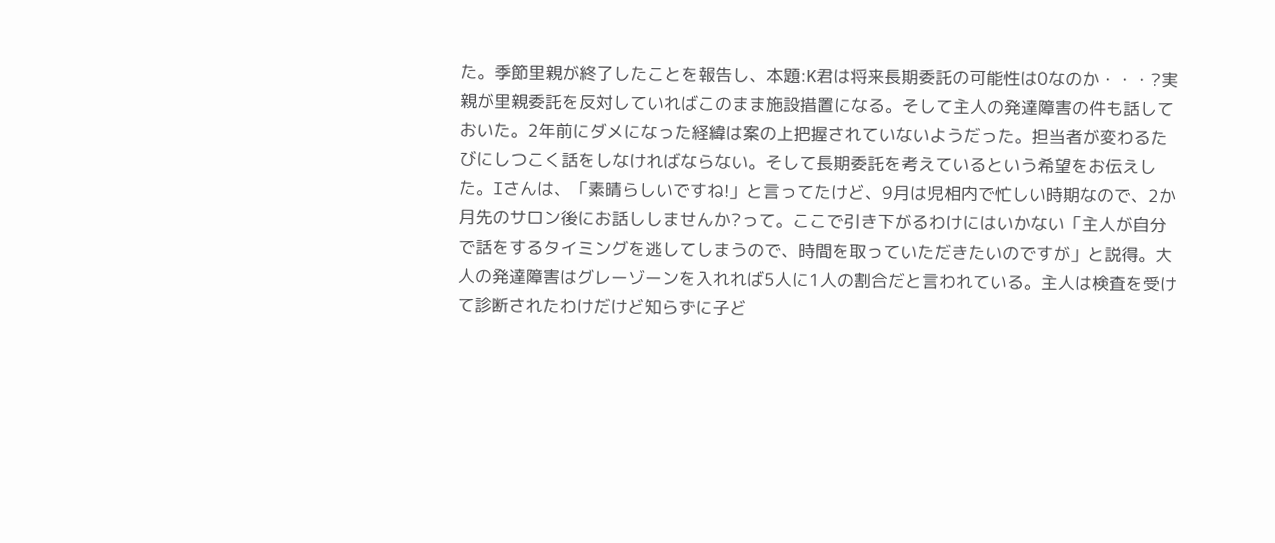た。季節里親が終了したことを報告し、本題:K君は将来長期委託の可能性は0なのか・・・?実親が里親委託を反対していればこのまま施設措置になる。そして主人の発達障害の件も話しておいた。2年前にダメになった経緯は案の上把握されていないようだった。担当者が変わるたびにしつこく話をしなければならない。そして長期委託を考えているという希望をお伝えした。Iさんは、「素晴らしいですね!」と言ってたけど、9月は児相内で忙しい時期なので、2か月先のサロン後にお話ししませんか?って。ここで引き下がるわけにはいかない「主人が自分で話をするタイミングを逃してしまうので、時間を取っていただきたいのですが」と説得。大人の発達障害はグレーゾーンを入れれば5人に1人の割合だと言われている。主人は検査を受けて診断されたわけだけど知らずに子ど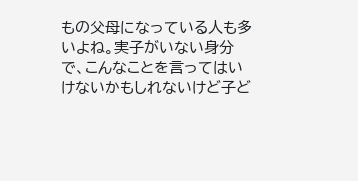もの父母になっている人も多いよね。実子がいない身分で、こんなことを言ってはいけないかもしれないけど子ど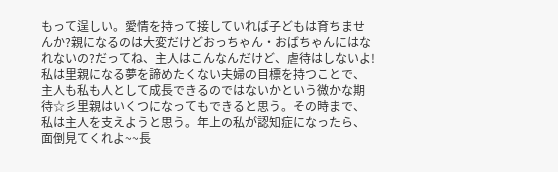もって逞しい。愛情を持って接していれば子どもは育ちませんか?親になるのは大変だけどおっちゃん・おばちゃんにはなれないの?だってね、主人はこんなんだけど、虐待はしないよ!私は里親になる夢を諦めたくない夫婦の目標を持つことで、主人も私も人として成長できるのではないかという微かな期待☆彡里親はいくつになってもできると思う。その時まで、私は主人を支えようと思う。年上の私が認知症になったら、面倒見てくれよ~~長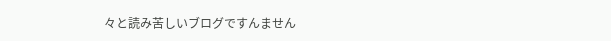々と読み苦しいブログですんません